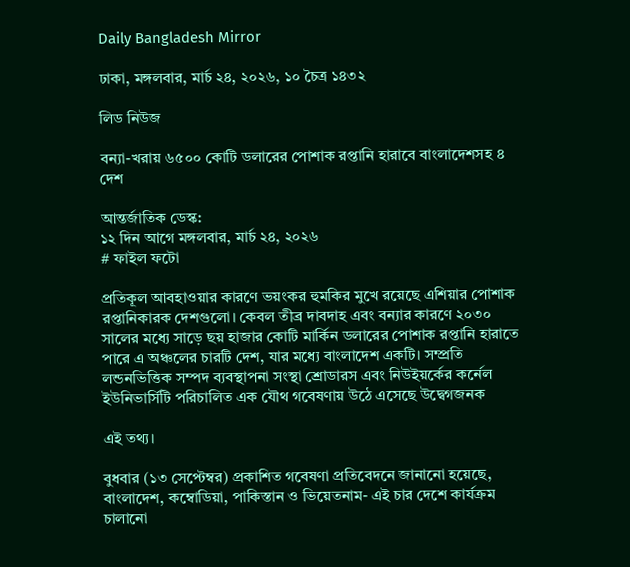Daily Bangladesh Mirror

ঢাকা, মঙ্গলবার, মার্চ ২৪, ২০২৬, ১০ চৈত্র ১৪৩২

লিড নিউজ

বন্যা-খরায় ৬৫০০ কোটি ডলারের পোশাক রপ্তানি হারাবে বাংলাদেশসহ ৪ দেশ

আন্তর্জাতিক ডেস্ক:
১২ দিন আগে মঙ্গলবার, মার্চ ২৪, ২০২৬
# ফাইল ফটো

প্রতিকূল আবহাওয়ার কারণে ভয়ংকর হুমকির মুখে রয়েছে এশিয়ার পোশাক রপ্তানিকারক দেশগুলো। কেবল তীব্র দাবদাহ এবং বন্যার কারণে ২০৩০ সালের মধ্যে সাড়ে ছয় হাজার কোটি মার্কিন ডলারের পোশাক রপ্তানি হারাতে পারে এ অঞ্চলের চারটি দেশ, যার মধ্যে বাংলাদেশ একটি। সম্প্রতি লন্ডনভিত্তিক সম্পদ ব্যবস্থাপনা সংস্থা শ্রোডারস এবং নিউইয়র্কের কর্নেল ইউনিভার্সিটি পরিচালিত এক যৌথ গবেষণায় উঠে এসেছে উদ্বেগজনক

এই তথ্য।

বুধবার (১৩ সেপ্টেম্বর) প্রকাশিত গবেষণা প্রতিবেদনে জানানো হয়েছে, বাংলাদেশ, কম্বোডিয়া, পাকিস্তান ও ভিয়েতনাম- এই চার দেশে কার্যক্রম চালানো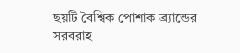ছয়টি বৈশ্বিক পোশাক ব্র্যান্ডের সরবরাহ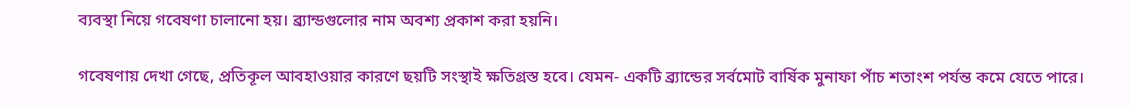ব্যবস্থা নিয়ে গবেষণা চালানো হয়। ব্র্যান্ডগুলোর নাম অবশ্য প্রকাশ করা হয়নি।

গবেষণায় দেখা গেছে, প্রতিকূল আবহাওয়ার কারণে ছয়টি সংস্থাই ক্ষতিগ্রস্ত হবে। যেমন- একটি ব্র্যান্ডের সর্বমোট বার্ষিক মুনাফা পাঁচ শতাংশ পর্যন্ত কমে যেতে পারে।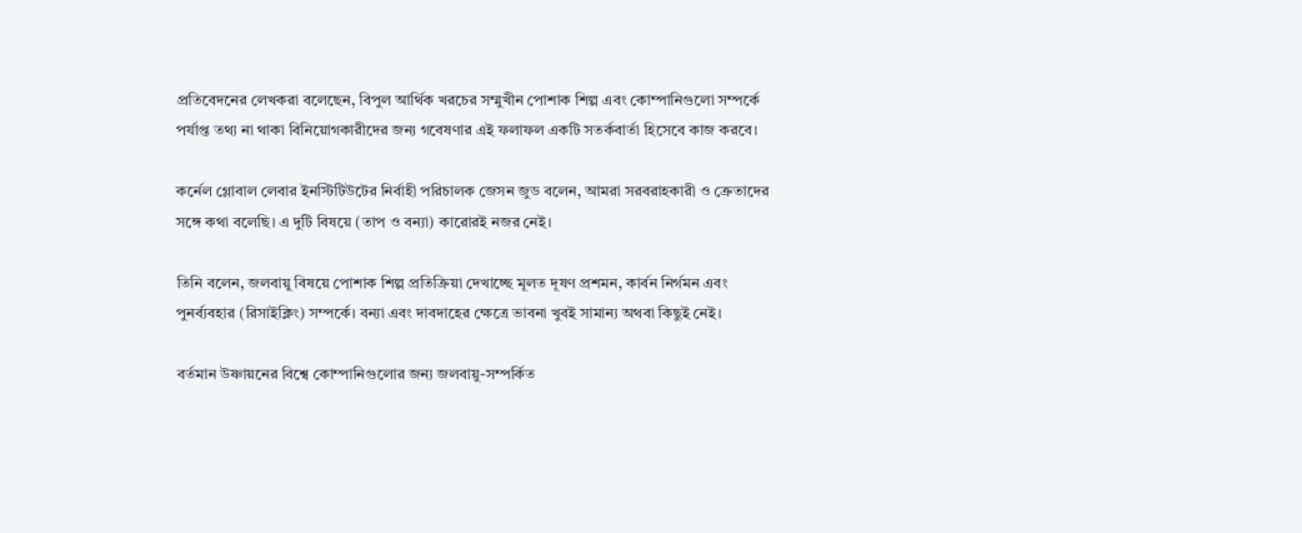প্রতিবেদনের লেখকরা বলেছেন, বিপুল আর্থিক খরচের সম্মুখীন পোশাক শিল্প এবং কোম্পানিগুলো সম্পর্কে পর্যাপ্ত তথ্য না থাকা বিনিয়োগকারীদের জন্য গবেষণার এই ফলাফল একটি সতর্কবার্তা হিসেবে কাজ করবে।

কর্নেল গ্লোবাল লেবার ইনস্টিটিউটের নির্বাহী পরিচালক জেসন জুড বলেন, আমরা সরবরাহকারী ও ক্রেতাদের সঙ্গে কথা বলেছি। এ দুটি বিষয়ে (তাপ ও বন্যা) কারোরই নজর নেই।

তিনি বলেন, জলবায়ু বিষয়ে পোশাক শিল্প প্রতিক্রিয়া দেখাচ্ছে মূলত দূষণ প্রশমন, কার্বন নির্গমন এবং পুনর্ব্যবহার (রিসাইক্লিং) সম্পর্কে। বন্যা এবং দাবদাহের ক্ষেত্রে ভাবনা খুবই সামান্য অথবা কিছুই নেই।

বর্তমান উষ্ণায়নের বিশ্বে কোম্পানিগুলোর জন্য জলবায়ু-সম্পর্কিত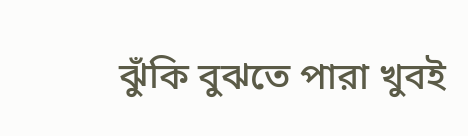ঝুঁকি বুঝতে পারা খুবই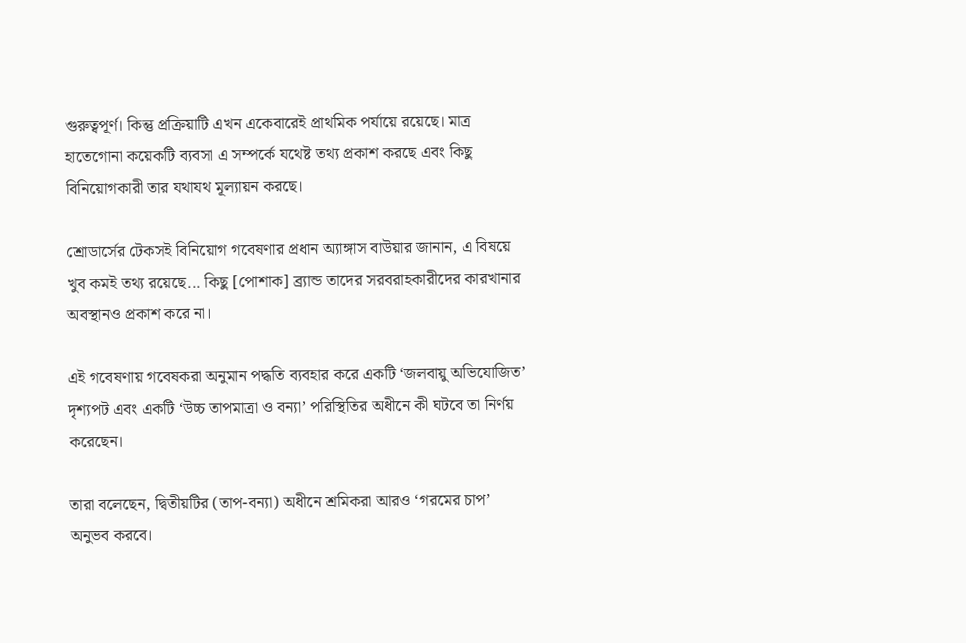গুরুত্বপূর্ণ। কিন্তু প্রক্রিয়াটি এখন একেবারেই প্রাথমিক পর্যায়ে রয়েছে। মাত্র হাতেগোনা কয়েকটি ব্যবসা এ সম্পর্কে যথেষ্ট তথ্য প্রকাশ করছে এবং কিছু বিনিয়োগকারী তার যথাযথ মূল্যায়ন করছে।

শ্রোডার্সের টেকসই বিনিয়োগ গবেষণার প্রধান অ্যাঙ্গাস বাউয়ার জানান, এ বিষয়ে খুব কমই তথ্য রয়েছে... কিছু [পোশাক] ব্র্যান্ড তাদের সরবরাহকারীদের কারখানার অবস্থানও প্রকাশ করে না।

এই গবেষণায় গবেষকরা অনুমান পদ্ধতি ব্যবহার করে একটি ‘জলবায়ু অভিযোজিত’ দৃশ্যপট এবং একটি ‘উচ্চ তাপমাত্রা ও বন্যা’ পরিস্থিতির অধীনে কী ঘটবে তা নির্ণয় করেছেন।

তারা বলেছেন, দ্বিতীয়টির (তাপ-বন্যা) অধীনে শ্রমিকরা আরও ‘গরমের চাপ’ অনুভব করবে।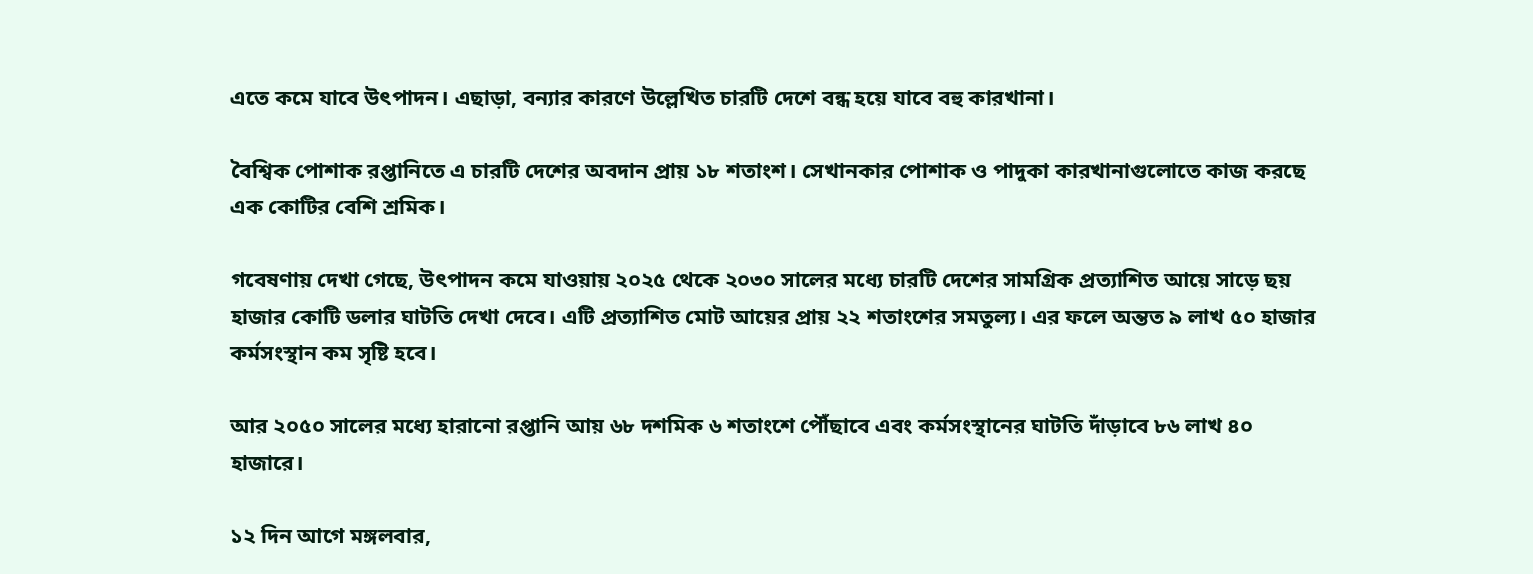এতে কমে যাবে উৎপাদন। এছাড়া, বন্যার কারণে উল্লেখিত চারটি দেশে বন্ধ হয়ে যাবে বহু কারখানা।

বৈশ্বিক পোশাক রপ্তানিতে এ চারটি দেশের অবদান প্রায় ১৮ শতাংশ। সেখানকার পোশাক ও পাদুকা কারখানাগুলোতে কাজ করছে এক কোটির বেশি শ্রমিক।

গবেষণায় দেখা গেছে, উৎপাদন কমে যাওয়ায় ২০২৫ থেকে ২০৩০ সালের মধ্যে চারটি দেশের সামগ্রিক প্রত্যাশিত আয়ে সাড়ে ছয় হাজার কোটি ডলার ঘাটতি দেখা দেবে। এটি প্রত্যাশিত মোট আয়ের প্রায় ২২ শতাংশের সমতুল্য। এর ফলে অন্তত ৯ লাখ ৫০ হাজার কর্মসংস্থান কম সৃষ্টি হবে।

আর ২০৫০ সালের মধ্যে হারানো রপ্তানি আয় ৬৮ দশমিক ৬ শতাংশে পৌঁছাবে এবং কর্মসংস্থানের ঘাটতি দাঁড়াবে ৮৬ লাখ ৪০ হাজারে।

১২ দিন আগে মঙ্গলবার,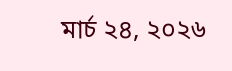মার্চ ২৪, ২০২৬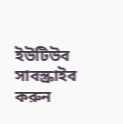ইউটিউব সাবস্ক্রাইব করুন